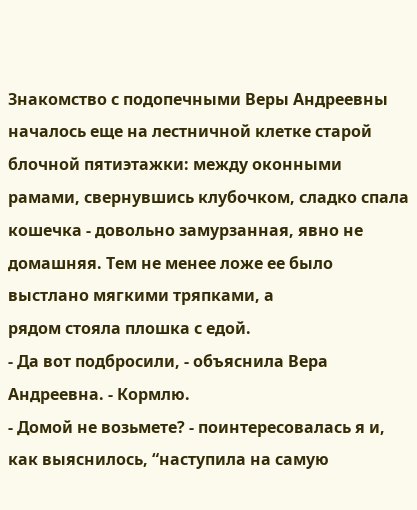Знакомство с подопечными Веры Андреевны началось еще на лестничной клетке старой блочной пятиэтажки: между оконными рамами, свернувшись клубочком, сладко спала кошечка - довольно замурзанная, явно не домашняя. Тем не менее ложе ее было выстлано мягкими тряпками, а
рядом стояла плошка с едой.
- Да вот подбросили, - объяснила Вера
Андреевна. - Кормлю.
- Домой не возьмете? - поинтересовалась я и, как выяснилось, “наступила на самую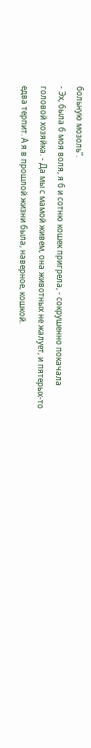больную мозоль”.
- Эх, была б моя воля, я б и сотню кошек пригрела, - сокрушенно покачала головой хозяйка. - Да мы с мамой живем, она животных не жалует, и пятерых-то едва терпит. А я в прошлой жизни была, наверное, кошкой.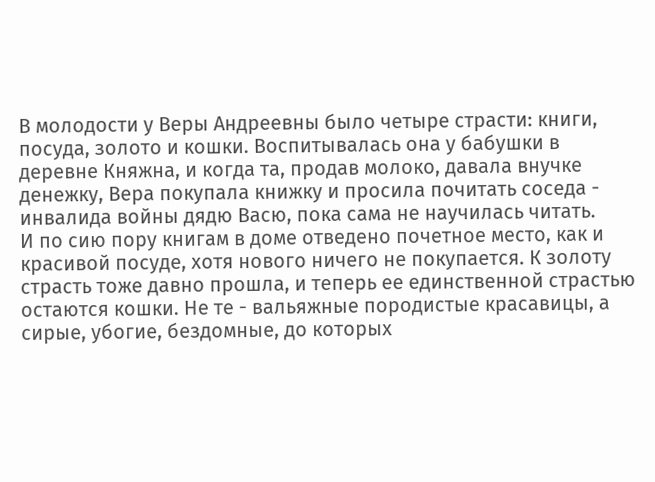В молодости у Веры Андреевны было четыре страсти: книги, посуда, золото и кошки. Воспитывалась она у бабушки в деревне Княжна, и когда та, продав молоко, давала внучке денежку, Вера покупала книжку и просила почитать соседа - инвалида войны дядю Васю, пока сама не научилась читать.
И по сию пору книгам в доме отведено почетное место, как и красивой посуде, хотя нового ничего не покупается. К золоту страсть тоже давно прошла, и теперь ее единственной страстью остаются кошки. Не те - вальяжные породистые красавицы, а сирые, убогие, бездомные, до которых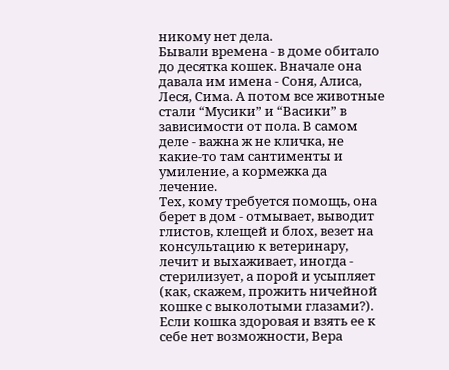никому нет дела.
Бывали времена - в доме обитало до десятка кошек. Вначале она давала им имена - Соня, Алиса, Леся, Сима. А потом все животные стали “Мусики” и “Васики” в зависимости от пола. В самом деле - важна ж не кличка, не какие-то там сантименты и умиление, а кормежка да лечение.
Тех, кому требуется помощь, она берет в дом - отмывает, выводит глистов, клещей и блох, везет на консультацию к ветеринару, лечит и выхаживает, иногда - стерилизует, а порой и усыпляет (как, скажем, прожить ничейной кошке с выколотыми глазами?).
Если кошка здоровая и взять ее к себе нет возможности, Вера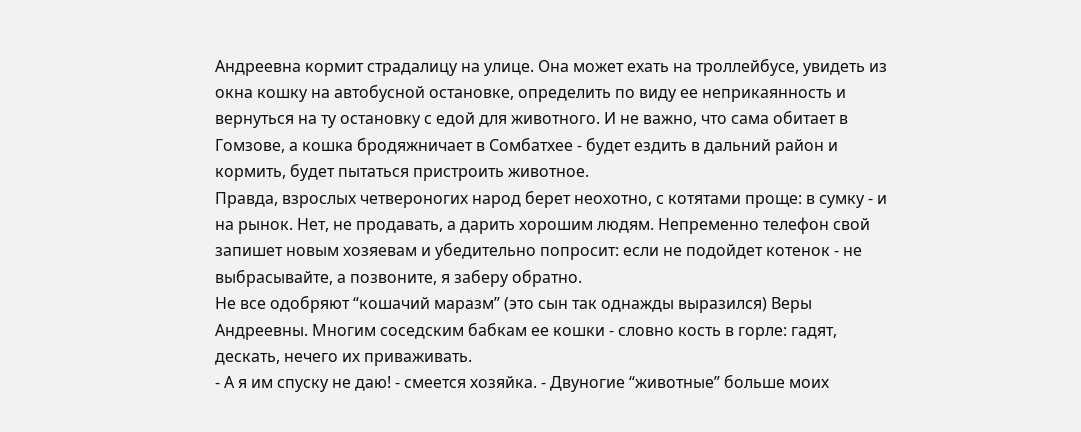Андреевна кормит страдалицу на улице. Она может ехать на троллейбусе, увидеть из окна кошку на автобусной остановке, определить по виду ее неприкаянность и вернуться на ту остановку с едой для животного. И не важно, что сама обитает в Гомзове, а кошка бродяжничает в Сомбатхее - будет ездить в дальний район и кормить, будет пытаться пристроить животное.
Правда, взрослых четвероногих народ берет неохотно, с котятами проще: в сумку - и на рынок. Нет, не продавать, а дарить хорошим людям. Непременно телефон свой запишет новым хозяевам и убедительно попросит: если не подойдет котенок - не выбрасывайте, а позвоните, я заберу обратно.
Не все одобряют “кошачий маразм” (это сын так однажды выразился) Веры Андреевны. Многим соседским бабкам ее кошки - словно кость в горле: гадят, дескать, нечего их приваживать.
- А я им спуску не даю! - смеется хозяйка. - Двуногие “животные” больше моих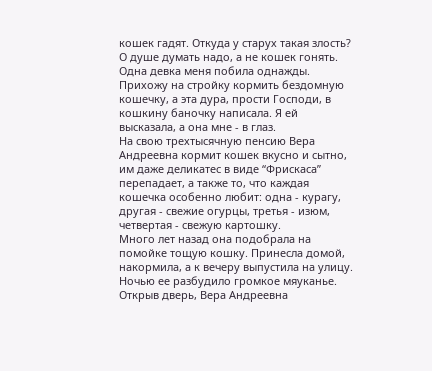кошек гадят. Откуда у старух такая злость? О душе думать надо, а не кошек гонять. Одна девка меня побила однажды. Прихожу на стройку кормить бездомную кошечку, а эта дура, прости Господи, в кошкину баночку написала. Я ей высказала, а она мне - в глаз.
На свою трехтысячную пенсию Вера Андреевна кормит кошек вкусно и сытно, им даже деликатес в виде “Фрискаса” перепадает, а также то, что каждая кошечка особенно любит: одна - курагу, другая - свежие огурцы, третья - изюм, четвертая - свежую картошку.
Много лет назад она подобрала на помойке тощую кошку. Принесла домой, накормила, а к вечеру выпустила на улицу. Ночью ее разбудило громкое мяуканье. Открыв дверь, Вера Андреевна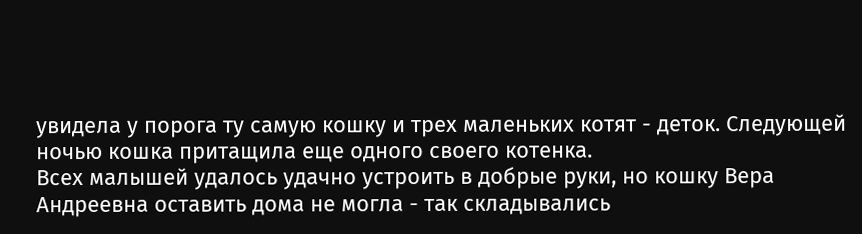увидела у порога ту самую кошку и трех маленьких котят - деток. Следующей ночью кошка притащила еще одного своего котенка.
Всех малышей удалось удачно устроить в добрые руки, но кошку Вера Андреевна оставить дома не могла - так складывались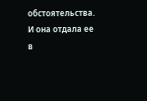обстоятельства. И она отдала ее в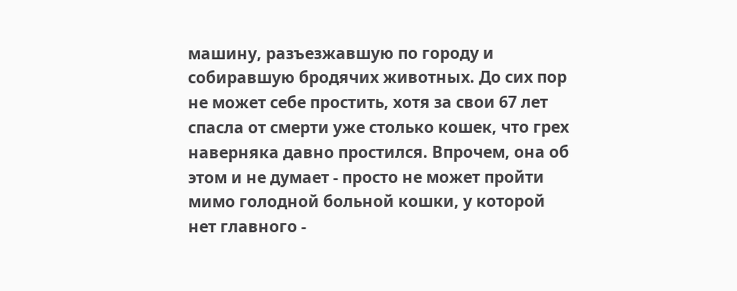машину, разъезжавшую по городу и собиравшую бродячих животных. До сих пор не может себе простить, хотя за свои 67 лет спасла от смерти уже столько кошек, что грех наверняка давно простился. Впрочем, она об этом и не думает - просто не может пройти мимо голодной больной кошки, у которой нет главного -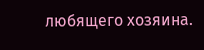любящего хозяина.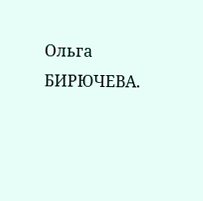Ольга БИРЮЧЕВА.